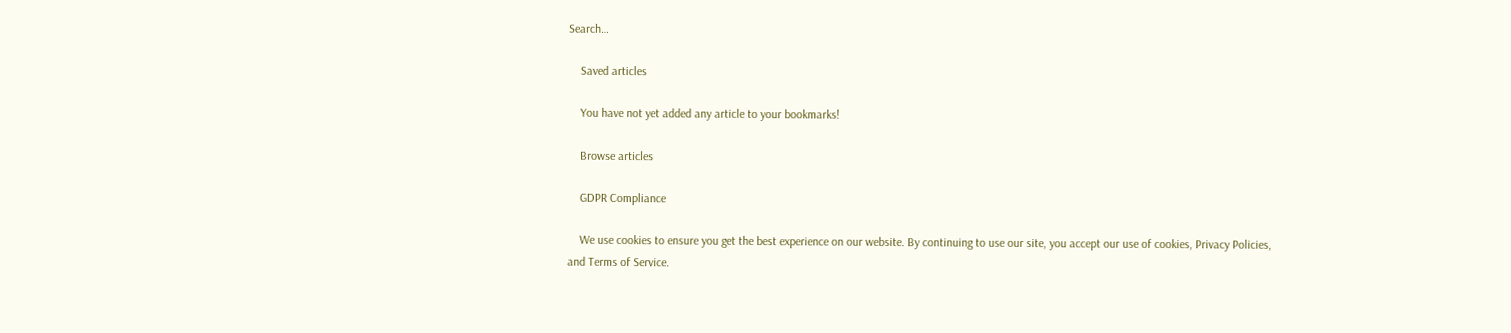Search…

    Saved articles

    You have not yet added any article to your bookmarks!

    Browse articles

    GDPR Compliance

    We use cookies to ensure you get the best experience on our website. By continuing to use our site, you accept our use of cookies, Privacy Policies, and Terms of Service.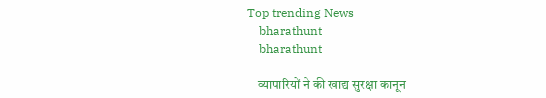Top trending News
    bharathunt
    bharathunt

    व्यापारियों ने की खाद्य सुरक्षा कानून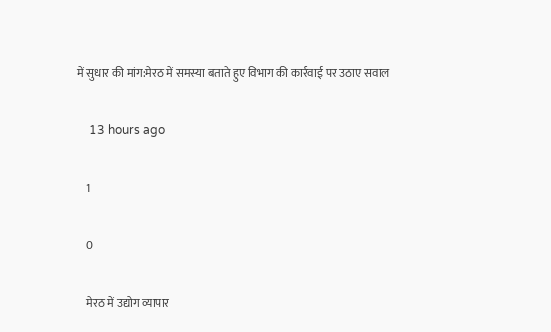में सुधार की मांग:मेरठ में समस्या बताते हुए विभाग की कार्रवाई पर उठाए सवाल

    13 hours ago

    1

    0

    मेरठ में उद्योग व्यापार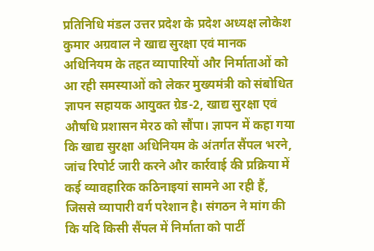प्रतिनिधि मंडल उत्तर प्रदेश के प्रदेश अध्यक्ष लोकेश कुमार अग्रवाल ने खाद्य सुरक्षा एवं मानक अधिनियम के तहत व्यापारियों और निर्माताओं को आ रही समस्याओं को लेकर मुख्यमंत्री को संबोधित ज्ञापन सहायक आयुक्त ग्रेड-2, खाद्य सुरक्षा एवं औषधि प्रशासन मेरठ को सौंपा। ज्ञापन में कहा गया कि खाद्य सुरक्षा अधिनियम के अंतर्गत सैंपल भरने, जांच रिपोर्ट जारी करने और कार्रवाई की प्रक्रिया में कई व्यावहारिक कठिनाइयां सामने आ रही हैं, जिससे व्यापारी वर्ग परेशान है। संगठन ने मांग की कि यदि किसी सैंपल में निर्माता को पार्टी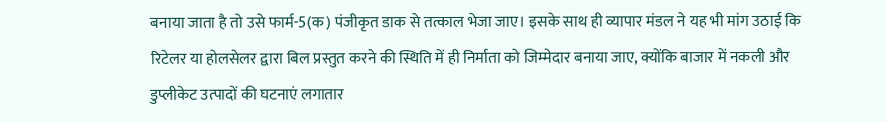बनाया जाता है तो उसे फार्म-5(क) पंजीकृत डाक से तत्काल भेजा जाए। इसके साथ ही व्यापार मंडल ने यह भी मांग उठाई कि रिटेलर या होलसेलर द्वारा बिल प्रस्तुत करने की स्थिति में ही निर्माता को जिम्मेदार बनाया जाए, क्योंकि बाजार में नकली और डुप्लीकेट उत्पादों की घटनाएं लगातार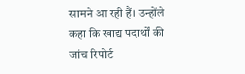सामने आ रही हैं। उन्होंले कहा कि खाद्य पदार्थों की जांच रिपोर्ट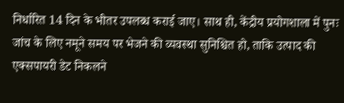निर्धारित 14 दिन के भीतर उपलब्ध कराई जाए। साथ ही, केंद्रीय प्रयोगशाला में पुनः जांच के लिए नमूने समय पर भेजने की व्यवस्था सुनिश्चित हो, ताकि उत्पाद की एक्सपायरी डेट निकलने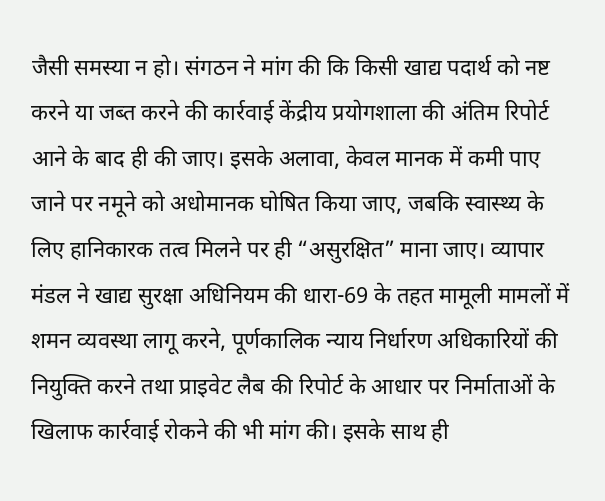जैसी समस्या न हो। संगठन ने मांग की कि किसी खाद्य पदार्थ को नष्ट करने या जब्त करने की कार्रवाई केंद्रीय प्रयोगशाला की अंतिम रिपोर्ट आने के बाद ही की जाए। इसके अलावा, केवल मानक में कमी पाए जाने पर नमूने को अधोमानक घोषित किया जाए, जबकि स्वास्थ्य के लिए हानिकारक तत्व मिलने पर ही “असुरक्षित” माना जाए। व्यापार मंडल ने खाद्य सुरक्षा अधिनियम की धारा-69 के तहत मामूली मामलों में शमन व्यवस्था लागू करने, पूर्णकालिक न्याय निर्धारण अधिकारियों की नियुक्ति करने तथा प्राइवेट लैब की रिपोर्ट के आधार पर निर्माताओं के खिलाफ कार्रवाई रोकने की भी मांग की। इसके साथ ही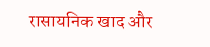रासायनिक खाद और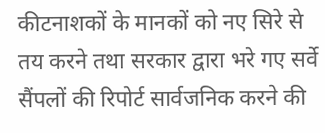कीटनाशकों के मानकों को नए सिरे से तय करने तथा सरकार द्वारा भरे गए सर्वे सैंपलों की रिपोर्ट सार्वजनिक करने की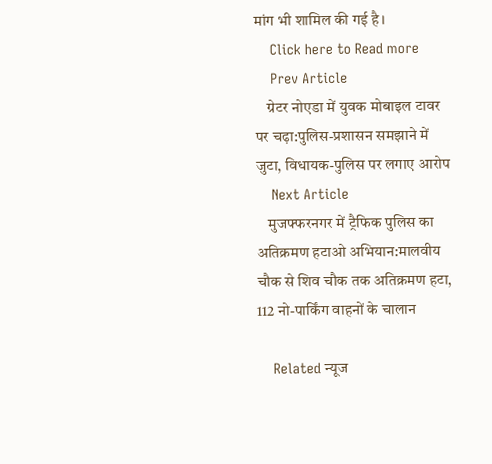मांग भी शामिल की गई है।
    Click here to Read more
    Prev Article
    ग्रेटर नोएडा में युवक मोबाइल टावर पर चढ़ा:पुलिस-प्रशासन समझाने में जुटा, विधायक-पुलिस पर लगाए आरोप
    Next Article
    मुजफ्फरनगर में ट्रैफिक पुलिस का अतिक्रमण हटाओ अभियान:मालवीय चौक से शिव चौक तक अतिक्रमण हटा, 112 नो-पार्किंग वाहनों के चालान

    Related न्यूज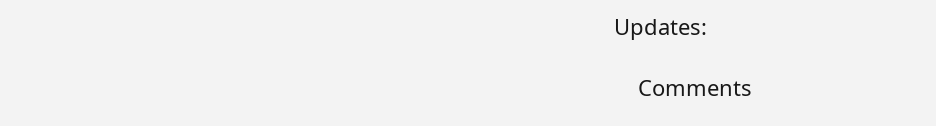Updates:

    Comments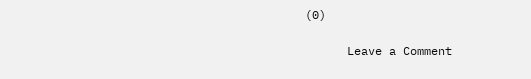(0)

      Leave a Comment